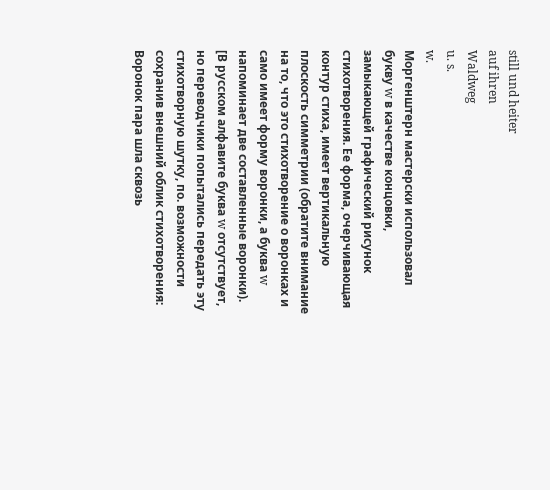still und heiter
auf ihren
Waldweg
u. s.
w.
Моргенштерн мастерски использовал букву w в качестве концовки, замыкающей графический рисунок стихотворения. Ее форма, очерчивающая контур стиха, имеет вертикальную плоскость симметрии (обратите внимание на то, что это стихотворение о воронках и само имеет форму воронки, а буква w напоминает две составленные воронки). [В русском алфавите буква w отсутствует, но переводчики попытались передать эту стихотворную шутку, по. возможности сохранив внешний облик стихотворения:
Воронок пара шла сквозь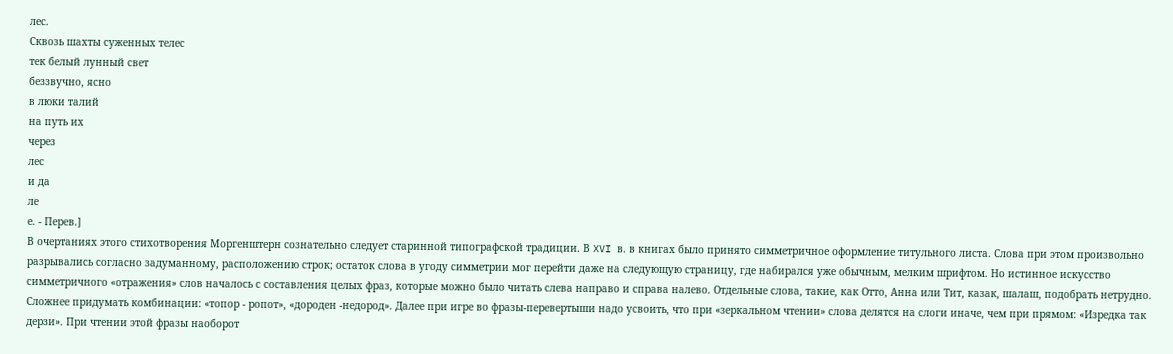лес.
Сквозь шахты суженных телес
тек белый лунный свет
беззвучно, ясно
в люки талий
на путь их
через
лес
и да
ле
е. - Перев.]
В очертаниях этого стихотворения Моргенштерн сознательно следует старинной типографской традиции. В XVI в. в книгах было принято симметричное оформление титульного листа. Слова при этом произвольно разрывались согласно задуманному, расположению строк; остаток слова в угоду симметрии мог перейти даже на следующую страницу, где набирался уже обычным, мелким шрифтом. Но истинное искусство симметричного «отражения» слов началось с составления целых фраз, которые можно было читать слева направо и справа налево. Отдельные слова, такие, как Отто, Анна или Тит, казак, шалаш, подобрать нетрудно. Сложнее придумать комбинации: «топор - ропот», «дороден -недород». Далее при игре во фразы-перевертыши надо усвоить, что при «зеркальном чтении» слова делятся на слоги иначе, чем при прямом: «Изредка так дерзи». При чтении этой фразы наоборот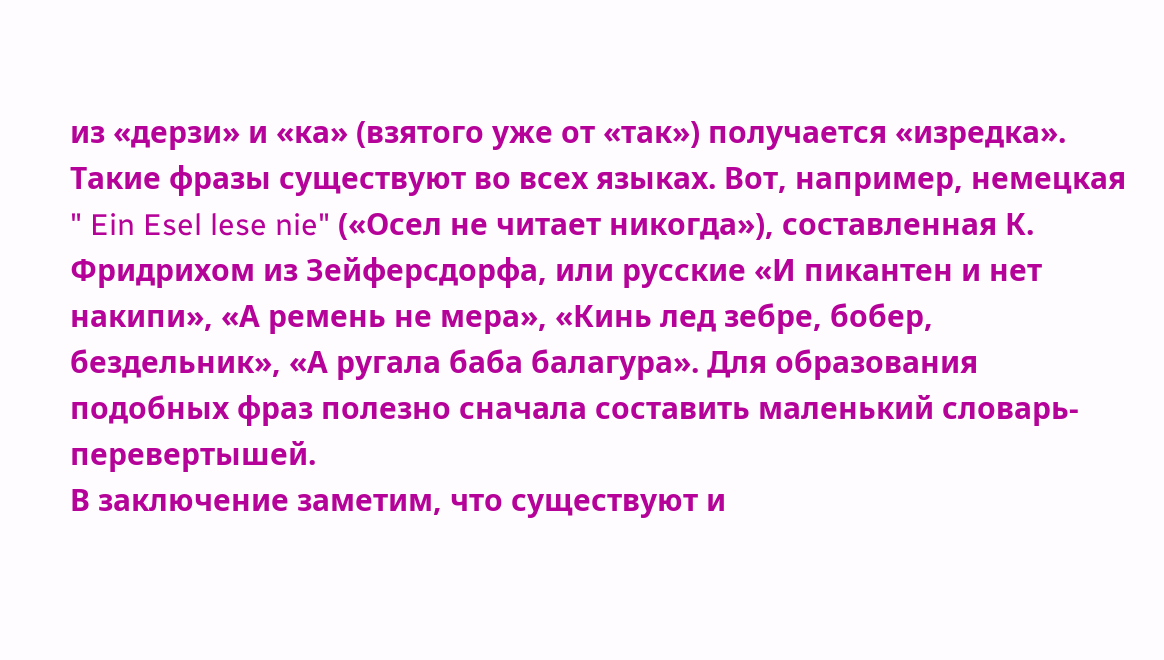из «дерзи» и «ка» (взятого уже от «так») получается «изредка». Такие фразы существуют во всех языках. Вот, например, немецкая " Ein Esel lese nie" («Осел не читает никогда»), составленная К. Фридрихом из Зейферсдорфа, или русские «И пикантен и нет накипи», «А ремень не мера», «Кинь лед зебре, бобер, бездельник», «А ругала баба балагура». Для образования подобных фраз полезно сначала составить маленький словарь-перевертышей.
В заключение заметим, что существуют и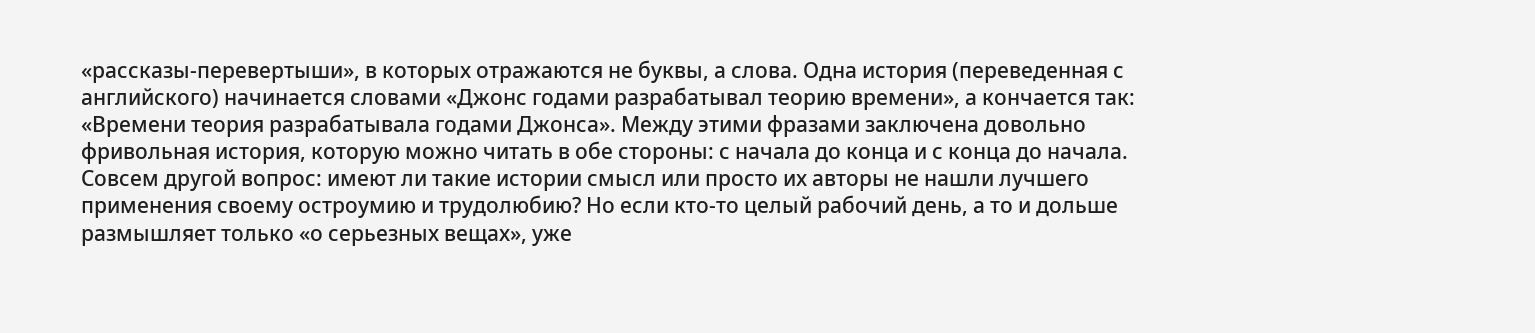«рассказы-перевертыши», в которых отражаются не буквы, а слова. Одна история (переведенная с английского) начинается словами «Джонс годами разрабатывал теорию времени», а кончается так: «Времени теория разрабатывала годами Джонса». Между этими фразами заключена довольно фривольная история, которую можно читать в обе стороны: с начала до конца и с конца до начала.
Совсем другой вопрос: имеют ли такие истории смысл или просто их авторы не нашли лучшего применения своему остроумию и трудолюбию? Но если кто-то целый рабочий день, а то и дольше размышляет только «о серьезных вещах», уже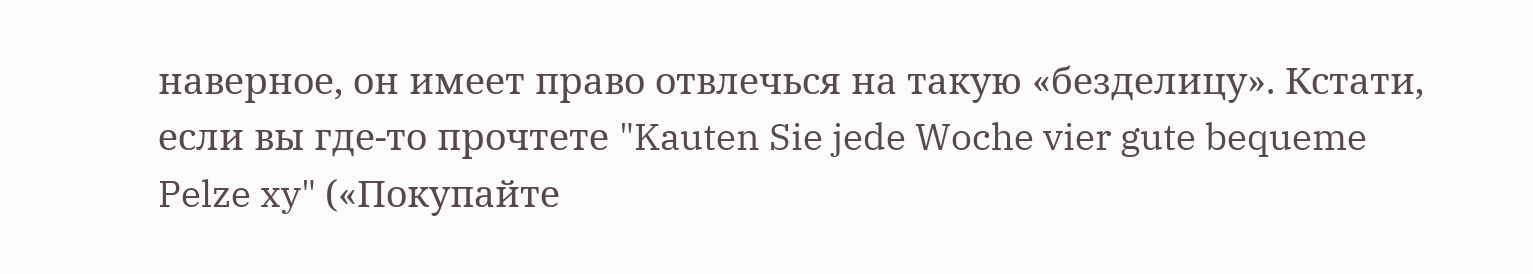наверное, он имеет право отвлечься на такую «безделицу». Кстати, если вы где-то прочтете "Kauten Sie jede Woche vier gute bequeme Pelze xy" («Покупайте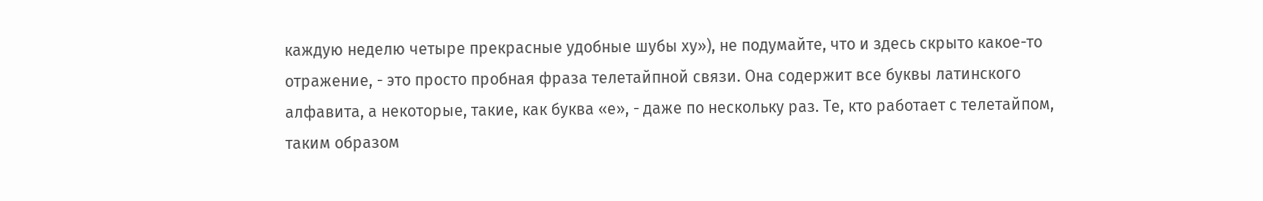каждую неделю четыре прекрасные удобные шубы ху»), не подумайте, что и здесь скрыто какое-то отражение, - это просто пробная фраза телетайпной связи. Она содержит все буквы латинского алфавита, а некоторые, такие, как буква «е», - даже по нескольку раз. Те, кто работает с телетайпом, таким образом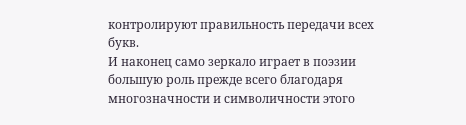контролируют правильность передачи всех букв.
И наконец само зеркало играет в поэзии большую роль прежде всего благодаря многозначности и символичности этого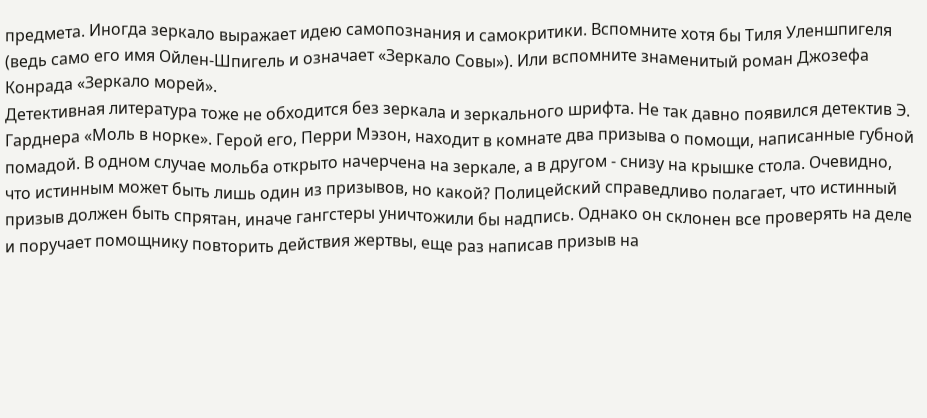предмета. Иногда зеркало выражает идею самопознания и самокритики. Вспомните хотя бы Тиля Уленшпигеля (ведь само его имя Ойлен-Шпигель и означает «Зеркало Совы»). Или вспомните знаменитый роман Джозефа Конрада «Зеркало морей».
Детективная литература тоже не обходится без зеркала и зеркального шрифта. Не так давно появился детектив Э. Гарднера «Моль в норке». Герой его, Перри Мэзон, находит в комнате два призыва о помощи, написанные губной помадой. В одном случае мольба открыто начерчена на зеркале, а в другом - снизу на крышке стола. Очевидно, что истинным может быть лишь один из призывов, но какой? Полицейский справедливо полагает, что истинный призыв должен быть спрятан, иначе гангстеры уничтожили бы надпись. Однако он склонен все проверять на деле и поручает помощнику повторить действия жертвы, еще раз написав призыв на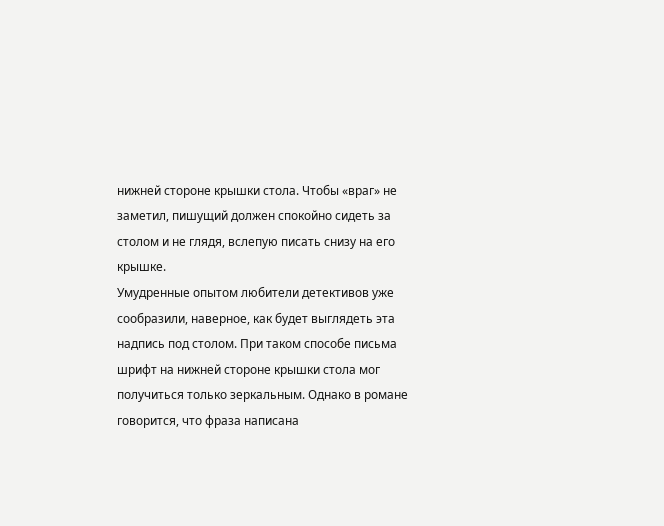нижней стороне крышки стола. Чтобы «враг» не заметил, пишущий должен спокойно сидеть за столом и не глядя, вслепую писать снизу на его крышке.
Умудренные опытом любители детективов уже сообразили, наверное, как будет выглядеть эта надпись под столом. При таком способе письма шрифт на нижней стороне крышки стола мог получиться только зеркальным. Однако в романе говорится, что фраза написана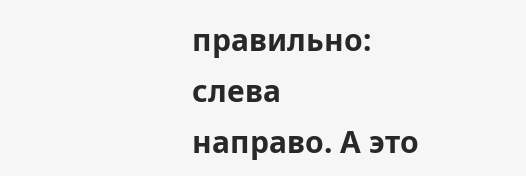правильно: слева направо. А это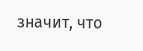значит, что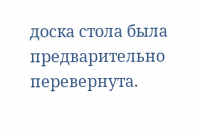доска стола была предварительно перевернута.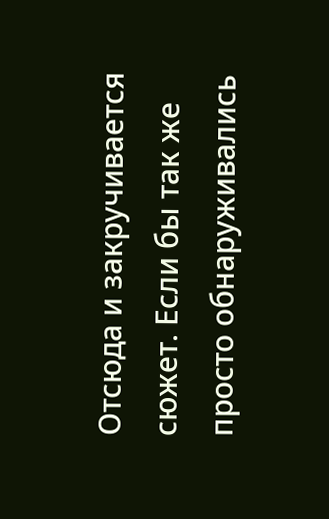Отсюда и закручивается сюжет. Если бы так же просто обнаруживались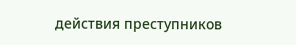действия преступников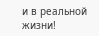и в реальной жизни!